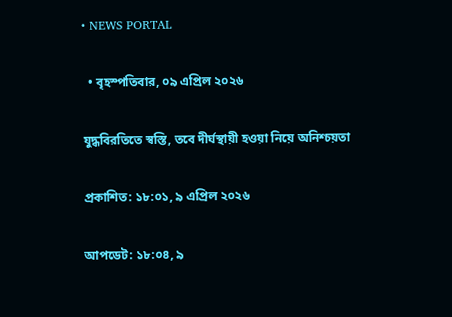• NEWS PORTAL

  • বৃহস্পতিবার, ০৯ এপ্রিল ২০২৬

যুদ্ধবিরতিতে স্বস্তি, তবে দীর্ঘস্থায়ী হওয়া নিয়ে অনিশ্চয়তা

প্রকাশিত: ১৮:০১, ৯ এপ্রিল ২০২৬

আপডেট: ১৮:০৪, ৯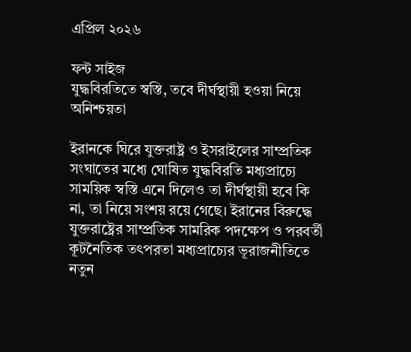এপ্রিল ২০২৬

ফন্ট সাইজ
যুদ্ধবিরতিতে স্বস্তি, তবে দীর্ঘস্থায়ী হওয়া নিয়ে অনিশ্চয়তা

ইরানকে ঘিরে যুক্তরাষ্ট্র ও ইসরাইলের সাম্প্রতিক সংঘাতের মধ্যে ঘোষিত যুদ্ধবিরতি মধ্যপ্রাচ্যে সাময়িক স্বস্তি এনে দিলেও তা দীর্ঘস্থায়ী হবে কি না, তা নিয়ে সংশয় রয়ে গেছে। ইরানের বিরুদ্ধে যুক্তরাষ্ট্রের সাম্প্রতিক সামরিক পদক্ষেপ ও পরবর্তী কূটনৈতিক তৎপরতা মধ্যপ্রাচ্যের ভূরাজনীতিতে নতুন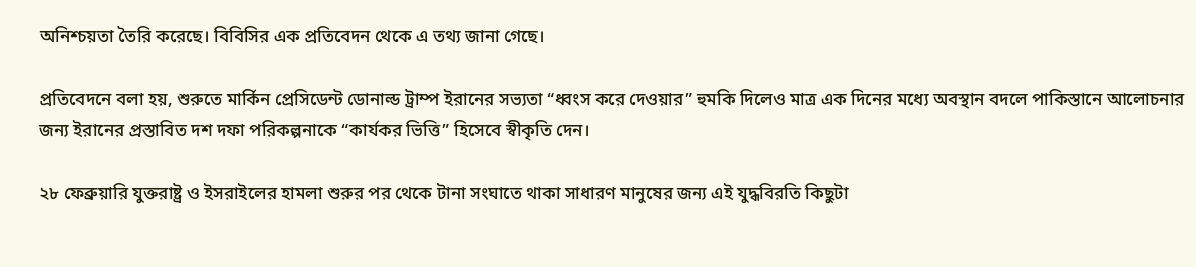অনিশ্চয়তা তৈরি করেছে। বিবিসির এক প্রতিবেদন থেকে এ তথ্য জানা গেছে।

প্রতিবেদনে বলা হয়, শুরুতে মার্কিন প্রেসিডেন্ট ডোনাল্ড ট্রাম্প ইরানের সভ্যতা “ধ্বংস করে দেওয়ার” হুমকি দিলেও মাত্র এক দিনের মধ্যে অবস্থান বদলে পাকিস্তানে আলোচনার জন্য ইরানের প্রস্তাবিত দশ দফা পরিকল্পনাকে “কার্যকর ভিত্তি” হিসেবে স্বীকৃতি দেন।

২৮ ফেব্রুয়ারি যুক্তরাষ্ট্র ও ইসরাইলের হামলা শুরুর পর থেকে টানা সংঘাতে থাকা সাধারণ মানুষের জন্য এই যুদ্ধবিরতি কিছুটা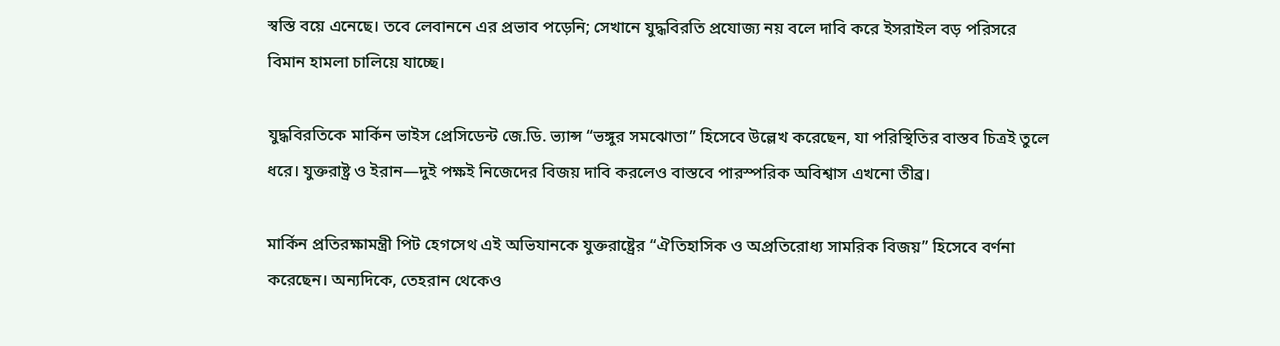স্বস্তি বয়ে এনেছে। তবে লেবাননে এর প্রভাব পড়েনি; সেখানে যুদ্ধবিরতি প্রযোজ্য নয় বলে দাবি করে ইসরাইল বড় পরিসরে বিমান হামলা চালিয়ে যাচ্ছে।

যুদ্ধবিরতিকে মার্কিন ভাইস প্রেসিডেন্ট জে.ডি. ভ্যান্স “ভঙ্গুর সমঝোতা” হিসেবে উল্লেখ করেছেন, যা পরিস্থিতির বাস্তব চিত্রই তুলে ধরে। যুক্তরাষ্ট্র ও ইরান—দুই পক্ষই নিজেদের বিজয় দাবি করলেও বাস্তবে পারস্পরিক অবিশ্বাস এখনো তীব্র।

মার্কিন প্রতিরক্ষামন্ত্রী পিট হেগসেথ এই অভিযানকে যুক্তরাষ্ট্রের “ঐতিহাসিক ও অপ্রতিরোধ্য সামরিক বিজয়” হিসেবে বর্ণনা করেছেন। অন্যদিকে, তেহরান থেকেও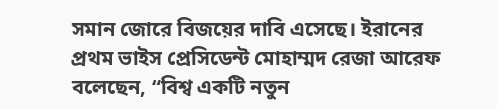সমান জোরে বিজয়ের দাবি এসেছে। ইরানের প্রথম ভাইস প্রেসিডেন্ট মোহাম্মদ রেজা আরেফ বলেছেন, “বিশ্ব একটি নতুন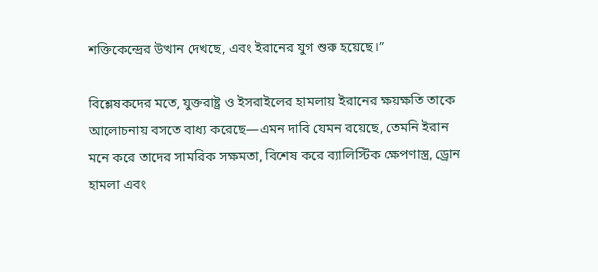শক্তিকেন্দ্রের উত্থান দেখছে, এবং ইরানের যুগ শুরু হয়েছে।”

বিশ্লেষকদের মতে, যুক্তরাষ্ট্র ও ইসরাইলের হামলায় ইরানের ক্ষয়ক্ষতি তাকে আলোচনায় বসতে বাধ্য করেছে—এমন দাবি যেমন রয়েছে, তেমনি ইরান মনে করে তাদের সামরিক সক্ষমতা, বিশেষ করে ব্যালিস্টিক ক্ষেপণাস্ত্র, ড্রোন হামলা এবং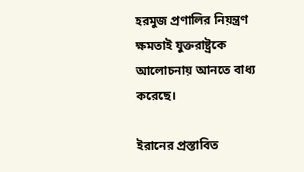হরমুজ প্রণালির নিয়ন্ত্রণ ক্ষমতাই যুক্তরাষ্ট্রকে আলোচনায় আনতে বাধ্য করেছে।

ইরানের প্রস্তাবিত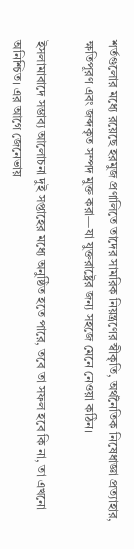শর্তগুলোর মধ্যে রয়েছে হরমুজ প্রণালিতে তাদের সামরিক নিয়ন্ত্রণের স্বীকৃতি, অর্থনৈতিক নিষেধাজ্ঞা প্রত্যাহার, ক্ষতিপূরণ এবং জব্দকৃত সম্পদ মুক্ত করা—যা যুক্তরাষ্ট্রের জন্য সহজে মেনে নেওয়া কঠিন।

ইসলামাবাদে সম্ভাব্য আলোচনা দুই সপ্তাহের মধ্যে অনুষ্ঠিত হতে পারে, তবে তা সফল হবে কি না, তা এখনো অনিশ্চিত। এর আগে জেনেভায়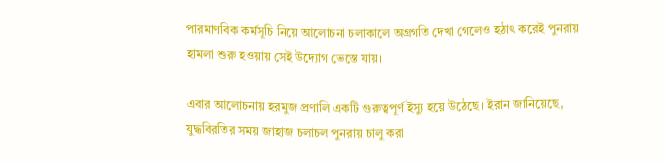পারমাণবিক কর্মসূচি নিয়ে আলোচনা চলাকালে অগ্রগতি দেখা গেলেও হঠাৎ করেই পুনরায় হামলা শুরু হওয়ায় সেই উদ্যোগ ভেস্তে যায়।

এবার আলোচনায় হরমুজ প্রণালি একটি গুরুত্বপূর্ণ ইস্যু হয়ে উঠেছে। ইরান জানিয়েছে, যুদ্ধবিরতির সময় জাহাজ চলাচল পুনরায় চালু করা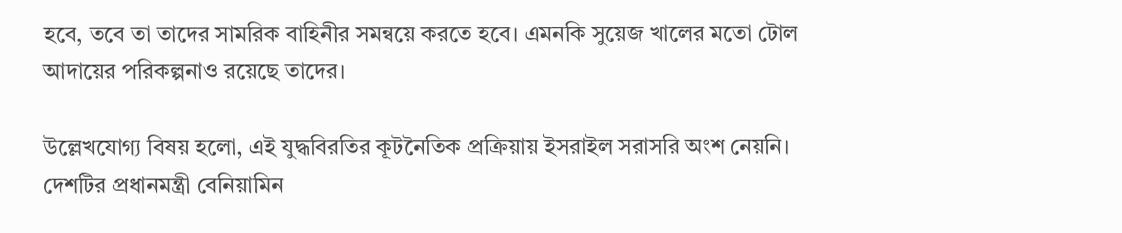হবে, তবে তা তাদের সামরিক বাহিনীর সমন্বয়ে করতে হবে। এমনকি সুয়েজ খালের মতো টোল আদায়ের পরিকল্পনাও রয়েছে তাদের।

উল্লেখযোগ্য বিষয় হলো, এই যুদ্ধবিরতির কূটনৈতিক প্রক্রিয়ায় ইসরাইল সরাসরি অংশ নেয়নি। দেশটির প্রধানমন্ত্রী বেনিয়ামিন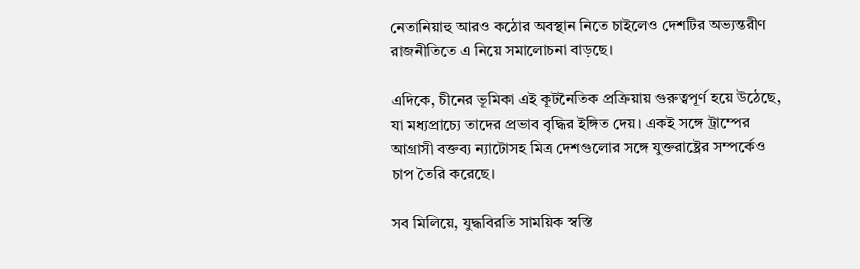নেতানিয়াহু আরও কঠোর অবস্থান নিতে চাইলেও দেশটির অভ্যন্তরীণ রাজনীতিতে এ নিয়ে সমালোচনা বাড়ছে।

এদিকে, চীনের ভূমিকা এই কূটনৈতিক প্রক্রিয়ায় গুরুত্বপূর্ণ হয়ে উঠেছে, যা মধ্যপ্রাচ্যে তাদের প্রভাব বৃদ্ধির ইঙ্গিত দেয়। একই সঙ্গে ট্রাম্পের আগ্রাসী বক্তব্য ন্যাটোসহ মিত্র দেশগুলোর সঙ্গে যুক্তরাষ্ট্রের সম্পর্কেও চাপ তৈরি করেছে।

সব মিলিয়ে, যুদ্ধবিরতি সাময়িক স্বস্তি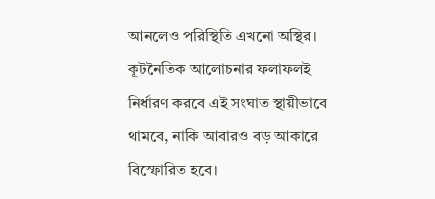আনলেও পরিস্থিতি এখনো অস্থির। কূটনৈতিক আলোচনার ফলাফলই নির্ধারণ করবে এই সংঘাত স্থায়ীভাবে থামবে, নাকি আবারও বড় আকারে বিস্ফোরিত হবে।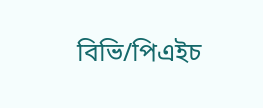বিভি/পিএইচ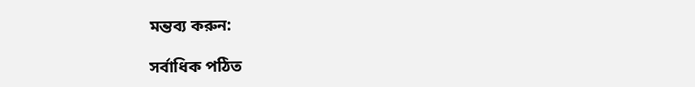মন্তব্য করুন:

সর্বাধিক পঠিত